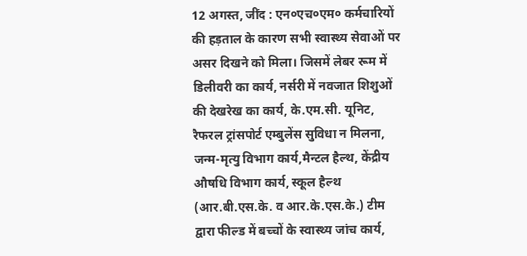12 अगस्त, जींद : एन०एच०एम० कर्मचारियों की हड़ताल के कारण सभी स्वास्थ्य सेवाओं पर असर दिखने को मिला। जिसमें लेबर रूम में डिलीवरी का कार्य, नर्सरी में नवजात शिशुओं की देखरेख का कार्य, के.एम.सी. यूनिट, रैफरल ट्रांसपोर्ट एम्बुलेंस सुविधा न मिलना, जन्म-मृत्यु विभाग कार्य,मैन्टल हैल्थ, केंद्रीय औषधि विभाग कार्य, स्कूल हैल्थ (आर.बी.एस.के. व आर.के.एस.के.) टीम द्वारा फील्ड में बच्चों के स्वास्थ्य जांच कार्य,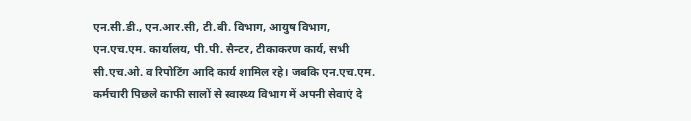एन.सी.डी., एन.आर.सी, टी.बी. विभाग, आयुष विभाग, एन.एच.एम. कार्यालय, पी.पी. सैन्टर, टीकाकरण कार्य, सभी सी.एच.ओ. व रिपोटिंग आदि कार्य शामिल रहे। जबकि एन.एच.एम. कर्मचारी पिछले काफी सालों से स्वास्थ्य विभाग में अपनी सेवाएं दे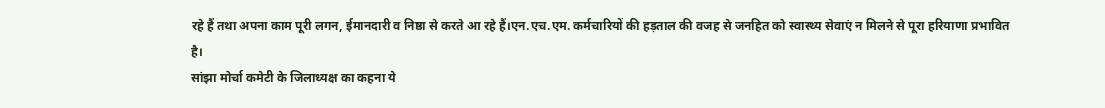रहे हैं तथा अपना काम पूरी लगन, ईमानदारी व निष्ठा से करते आ रहे हैं।एन.एच.एम. कर्मचारियों की हड़ताल की वजह से जनहित को स्वास्थ्य सेवाएं न मिलने से पूरा हरियाणा प्रभावित है।
सांझा मोर्चा कमेटी के जिलाध्यक्ष का कहना ये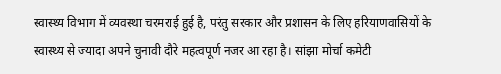स्वास्थ्य विभाग में व्यवस्था चरमराई हुई है, परंतु सरकार और प्रशासन के लिए हरियाणवासियों के स्वास्थ्य से ज्यादा अपने चुनावी दौरे महत्वपूर्ण नजर आ रहा है। सांझा मोर्चा कमेटी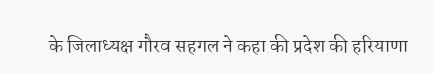के जिलाध्यक्ष गौरव सहगल ने कहा की प्रदेश की हरियाणा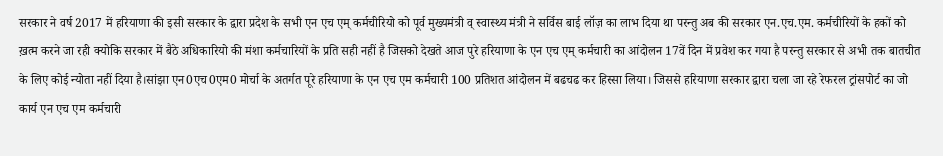सरकार ने वर्ष 2017 में हरियाणा की इसी सरकार के द्वारा प्रदेश के सभी एन एच एम् कर्मचीरियो को पूर्व मुख्यमंत्री व् स्वास्थ्य मंत्री ने सर्विस बाई लॉज़ का लाभ दिया था परन्तु अब की सरकार एन.एच.एम. कर्मचीरियों के हकों को ख़त्म करने जा रही क्योकि सरकार में बैठे अधिकारियो की मंशा कर्मचारियों के प्रति सही नहीं है जिसको देखते आज पुरे हरियाणा के एन एच एम् कर्मचारी का आंदोलन 17वें दिन में प्रवेश कर गया है परन्तु सरकार से अभी तक बातचीत के लिए कोई न्योता नहीं दिया है।सांझा एन0एच0एम0 मोर्चा के अतर्गत पूरे हरियाणा के एन एच एम कर्मचारी 100 प्रतिशत आंदोलन में बढचढ कर हिस्सा लिया। जिससे हरियाणा सरकार द्वारा चला जा रहे रेफरल ट्रांसपोर्ट का जो कार्य एन एच एम कर्मचारी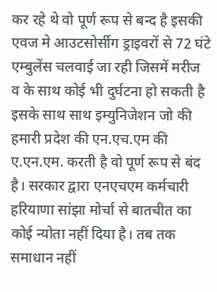कर रहे थे वो पूर्ण रूप से बन्द है इसकी एवज मे आउटसोर्सीग ड्राइवरों से 72 घंटे एम्बुलेंस चलवाई जा रही जिसमें मरीज व के साथ कोई भी दुर्घटना हो सकती है इसके साथ साथ इम्युनिजेशन जो की हमारी प्रदेश की एन.एच.एम की ए.एन.एम. करती है वो पूर्ण रूप से बंद है। सरकार द्वारा एनएचएम कर्मचारी हरियाणा सांझा मोर्चा से बातचीत का कोई न्योता नहीं दिया है। तब तक समाधान नहीं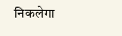निकलेगा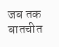जब तक बातचीत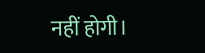नहीं होगी।